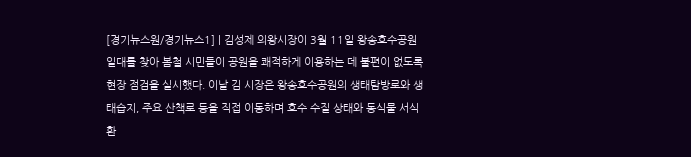[경기뉴스원/경기뉴스1] | 김성제 의왕시장이 3월 11일 왕송호수공원 일대를 찾아 봄철 시민들이 공원을 쾌적하게 이용하는 데 불편이 없도록 현장 점검을 실시했다. 이날 김 시장은 왕송호수공원의 생태탐방로와 생태습지, 주요 산책로 등을 직접 이동하며 호수 수질 상태와 동식물 서식 환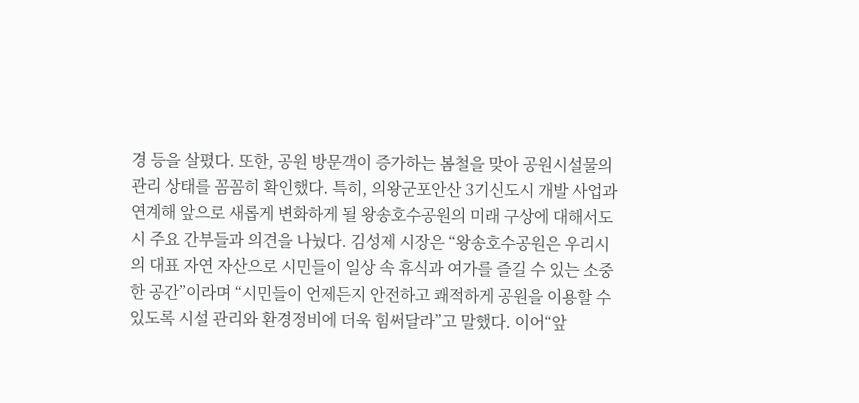경 등을 살폈다. 또한, 공원 방문객이 증가하는 봄철을 맞아 공원시설물의 관리 상태를 꼼꼼히 확인했다. 특히, 의왕군포안산 3기신도시 개발 사업과 연계해 앞으로 새롭게 변화하게 될 왕송호수공원의 미래 구상에 대해서도 시 주요 간부들과 의견을 나눴다. 김성제 시장은 “왕송호수공원은 우리시의 대표 자연 자산으로 시민들이 일상 속 휴식과 여가를 즐길 수 있는 소중한 공간”이라며 “시민들이 언제든지 안전하고 쾌적하게 공원을 이용할 수 있도록 시설 관리와 환경정비에 더욱 힘써달라”고 말했다. 이어“앞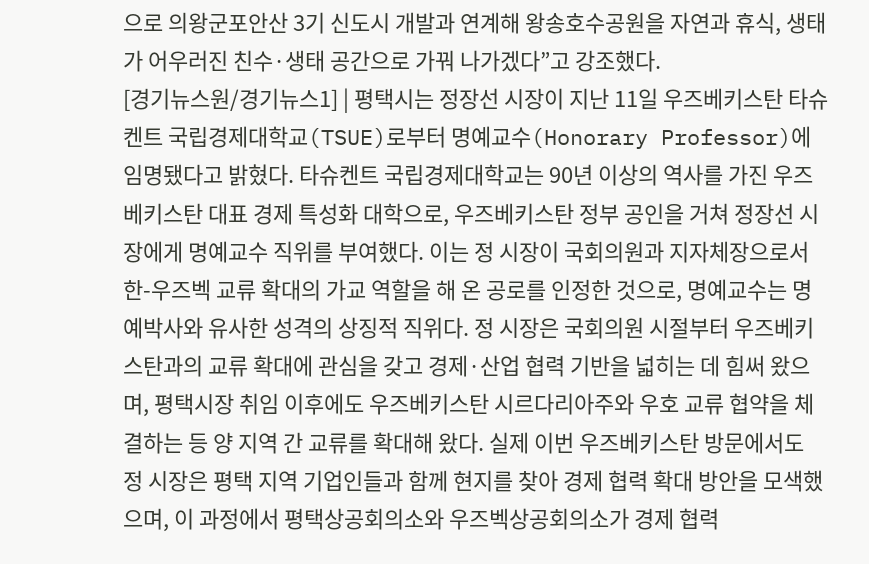으로 의왕군포안산 3기 신도시 개발과 연계해 왕송호수공원을 자연과 휴식, 생태가 어우러진 친수·생태 공간으로 가꿔 나가겠다”고 강조했다.
[경기뉴스원/경기뉴스1] | 평택시는 정장선 시장이 지난 11일 우즈베키스탄 타슈켄트 국립경제대학교(TSUE)로부터 명예교수(Honorary Professor)에 임명됐다고 밝혔다. 타슈켄트 국립경제대학교는 90년 이상의 역사를 가진 우즈베키스탄 대표 경제 특성화 대학으로, 우즈베키스탄 정부 공인을 거쳐 정장선 시장에게 명예교수 직위를 부여했다. 이는 정 시장이 국회의원과 지자체장으로서 한-우즈벡 교류 확대의 가교 역할을 해 온 공로를 인정한 것으로, 명예교수는 명예박사와 유사한 성격의 상징적 직위다. 정 시장은 국회의원 시절부터 우즈베키스탄과의 교류 확대에 관심을 갖고 경제·산업 협력 기반을 넓히는 데 힘써 왔으며, 평택시장 취임 이후에도 우즈베키스탄 시르다리아주와 우호 교류 협약을 체결하는 등 양 지역 간 교류를 확대해 왔다. 실제 이번 우즈베키스탄 방문에서도 정 시장은 평택 지역 기업인들과 함께 현지를 찾아 경제 협력 확대 방안을 모색했으며, 이 과정에서 평택상공회의소와 우즈벡상공회의소가 경제 협력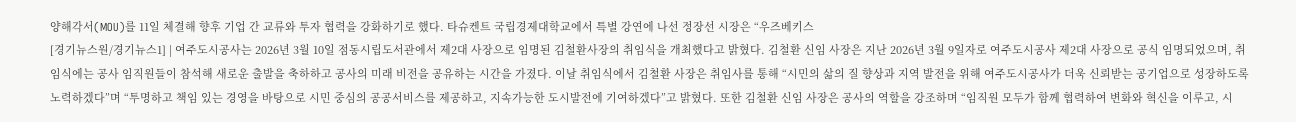양해각서(MOU)를 11일 체결해 향후 기업 간 교류와 투자 협력을 강화하기로 했다. 타슈켄트 국립경제대학교에서 특별 강연에 나선 정장선 시장은 “우즈베키스
[경기뉴스원/경기뉴스1] | 여주도시공사는 2026년 3월 10일 점동시립도서관에서 제2대 사장으로 임명된 김철환사장의 취임식을 개최했다고 밝혔다. 김철환 신임 사장은 지난 2026년 3월 9일자로 여주도시공사 제2대 사장으로 공식 임명되었으며, 취임식에는 공사 임직원들이 참석해 새로운 출발을 축하하고 공사의 미래 비전을 공유하는 시간을 가졌다. 이날 취임식에서 김철환 사장은 취임사를 통해 “시민의 삶의 질 향상과 지역 발전을 위해 여주도시공사가 더욱 신뢰받는 공기업으로 성장하도록 노력하겠다”며 “투명하고 책임 있는 경영을 바탕으로 시민 중심의 공공서비스를 제공하고, 지속가능한 도시발전에 기여하겠다”고 밝혔다. 또한 김철환 신임 사장은 공사의 역할을 강조하며 “임직원 모두가 함께 협력하여 변화와 혁신을 이루고, 시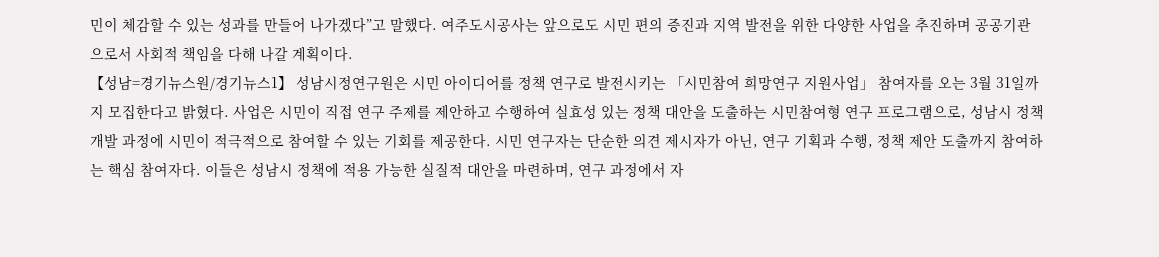민이 체감할 수 있는 성과를 만들어 나가겠다”고 말했다. 여주도시공사는 앞으로도 시민 편의 증진과 지역 발전을 위한 다양한 사업을 추진하며 공공기관으로서 사회적 책임을 다해 나갈 계획이다.
【성남=경기뉴스원/경기뉴스1】 성남시정연구원은 시민 아이디어를 정책 연구로 발전시키는 「시민참여 희망연구 지원사업」 참여자를 오는 3월 31일까지 모집한다고 밝혔다. 사업은 시민이 직접 연구 주제를 제안하고 수행하여 실효성 있는 정책 대안을 도출하는 시민참여형 연구 프로그램으로, 성남시 정책 개발 과정에 시민이 적극적으로 참여할 수 있는 기회를 제공한다. 시민 연구자는 단순한 의견 제시자가 아닌, 연구 기획과 수행, 정책 제안 도출까지 참여하는 핵심 참여자다. 이들은 성남시 정책에 적용 가능한 실질적 대안을 마련하며, 연구 과정에서 자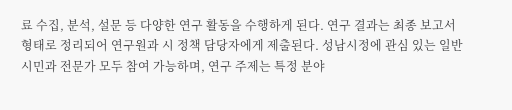료 수집, 분석, 설문 등 다양한 연구 활동을 수행하게 된다. 연구 결과는 최종 보고서 형태로 정리되어 연구원과 시 정책 담당자에게 제출된다. 성남시정에 관심 있는 일반 시민과 전문가 모두 참여 가능하며, 연구 주제는 특정 분야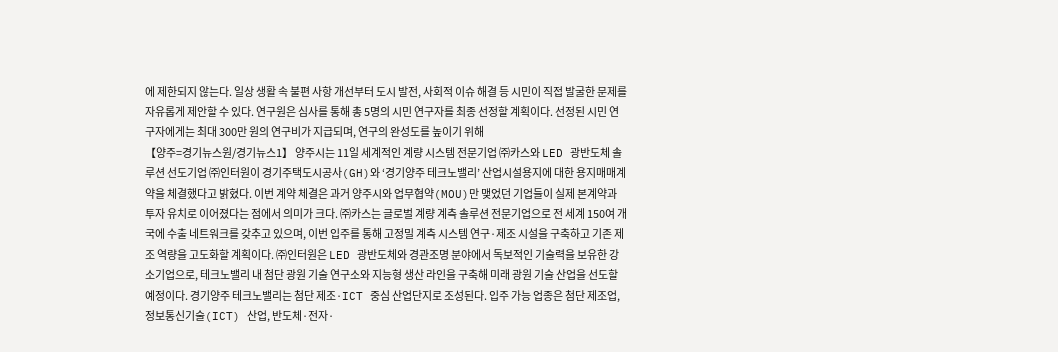에 제한되지 않는다. 일상 생활 속 불편 사항 개선부터 도시 발전, 사회적 이슈 해결 등 시민이 직접 발굴한 문제를 자유롭게 제안할 수 있다. 연구원은 심사를 통해 총 5명의 시민 연구자를 최종 선정할 계획이다. 선정된 시민 연구자에게는 최대 300만 원의 연구비가 지급되며, 연구의 완성도를 높이기 위해
【양주=경기뉴스원/경기뉴스1】 양주시는 11일 세계적인 계량 시스템 전문기업 ㈜카스와 LED 광반도체 솔루션 선도기업 ㈜인터원이 경기주택도시공사(GH)와 ‘경기양주 테크노밸리’ 산업시설용지에 대한 용지매매계약을 체결했다고 밝혔다. 이번 계약 체결은 과거 양주시와 업무협약(MOU)만 맺었던 기업들이 실제 본계약과 투자 유치로 이어졌다는 점에서 의미가 크다. ㈜카스는 글로벌 계량 계측 솔루션 전문기업으로 전 세계 150여 개국에 수출 네트워크를 갖추고 있으며, 이번 입주를 통해 고정밀 계측 시스템 연구·제조 시설을 구축하고 기존 제조 역량을 고도화할 계획이다. ㈜인터원은 LED 광반도체와 경관조명 분야에서 독보적인 기술력을 보유한 강소기업으로, 테크노밸리 내 첨단 광원 기술 연구소와 지능형 생산 라인을 구축해 미래 광원 기술 산업을 선도할 예정이다. 경기양주 테크노밸리는 첨단 제조·ICT 중심 산업단지로 조성된다. 입주 가능 업종은 첨단 제조업, 정보통신기술(ICT) 산업, 반도체·전자·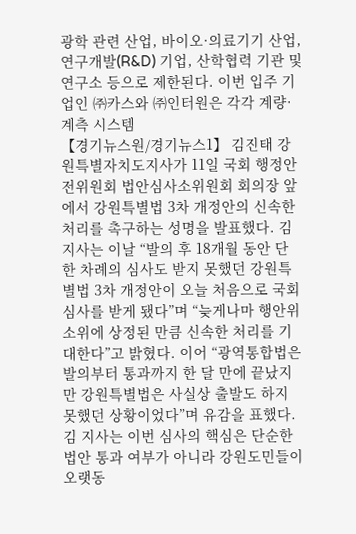광학 관련 산업, 바이오·의료기기 산업, 연구개발(R&D) 기업, 산학협력 기관 및 연구소 등으로 제한된다. 이번 입주 기업인 ㈜카스와 ㈜인터원은 각각 계량·계측 시스템
【경기뉴스원/경기뉴스1】 김진태 강원특별자치도지사가 11일 국회 행정안전위원회 법안심사소위원회 회의장 앞에서 강원특별법 3차 개정안의 신속한 처리를 촉구하는 성명을 발표했다. 김 지사는 이날 “발의 후 18개월 동안 단 한 차례의 심사도 받지 못했던 강원특별법 3차 개정안이 오늘 처음으로 국회 심사를 받게 됐다”며 “늦게나마 행안위 소위에 상정된 만큼 신속한 처리를 기대한다”고 밝혔다. 이어 “광역통합법은 발의부터 통과까지 한 달 만에 끝났지만 강원특별법은 사실상 출발도 하지 못했던 상황이었다”며 유감을 표했다. 김 지사는 이번 심사의 핵심은 단순한 법안 통과 여부가 아니라 강원도민들이 오랫동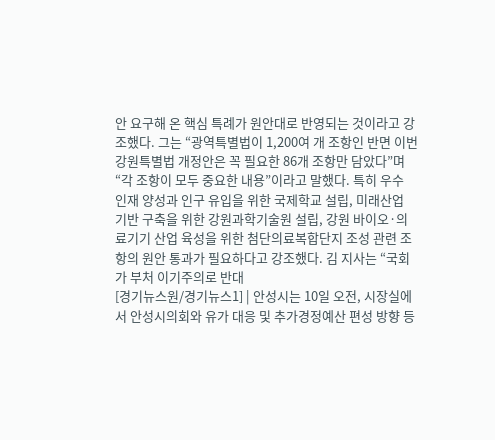안 요구해 온 핵심 특례가 원안대로 반영되는 것이라고 강조했다. 그는 “광역특별법이 1,200여 개 조항인 반면 이번 강원특별법 개정안은 꼭 필요한 86개 조항만 담았다”며 “각 조항이 모두 중요한 내용”이라고 말했다. 특히 우수 인재 양성과 인구 유입을 위한 국제학교 설립, 미래산업 기반 구축을 위한 강원과학기술원 설립, 강원 바이오·의료기기 산업 육성을 위한 첨단의료복합단지 조성 관련 조항의 원안 통과가 필요하다고 강조했다. 김 지사는 “국회가 부처 이기주의로 반대
[경기뉴스원/경기뉴스1] | 안성시는 10일 오전, 시장실에서 안성시의회와 유가 대응 및 추가경정예산 편성 방향 등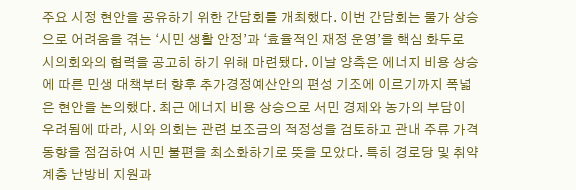주요 시정 현안을 공유하기 위한 간담회를 개최했다. 이번 간담회는 물가 상승으로 어려움을 겪는 ‘시민 생활 안정’과 ‘효율적인 재정 운영’을 핵심 화두로 시의회와의 협력을 공고히 하기 위해 마련됐다. 이날 양측은 에너지 비용 상승에 따른 민생 대책부터 향후 추가경정예산안의 편성 기조에 이르기까지 폭넓은 현안을 논의했다. 최근 에너지 비용 상승으로 서민 경제와 농가의 부담이 우려됨에 따라, 시와 의회는 관련 보조금의 적정성을 검토하고 관내 주류 가격 동향을 점검하여 시민 불편을 최소화하기로 뜻을 모았다. 특히 경로당 및 취약계층 난방비 지원과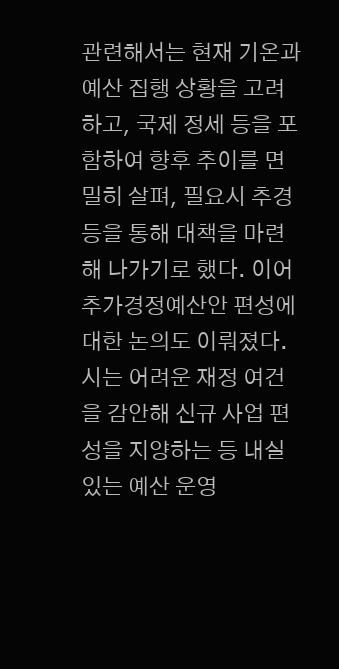관련해서는 현재 기온과 예산 집행 상황을 고려하고, 국제 정세 등을 포함하여 향후 추이를 면밀히 살펴, 필요시 추경 등을 통해 대책을 마련해 나가기로 했다. 이어 추가경정예산안 편성에 대한 논의도 이뤄졌다. 시는 어려운 재정 여건을 감안해 신규 사업 편성을 지양하는 등 내실 있는 예산 운영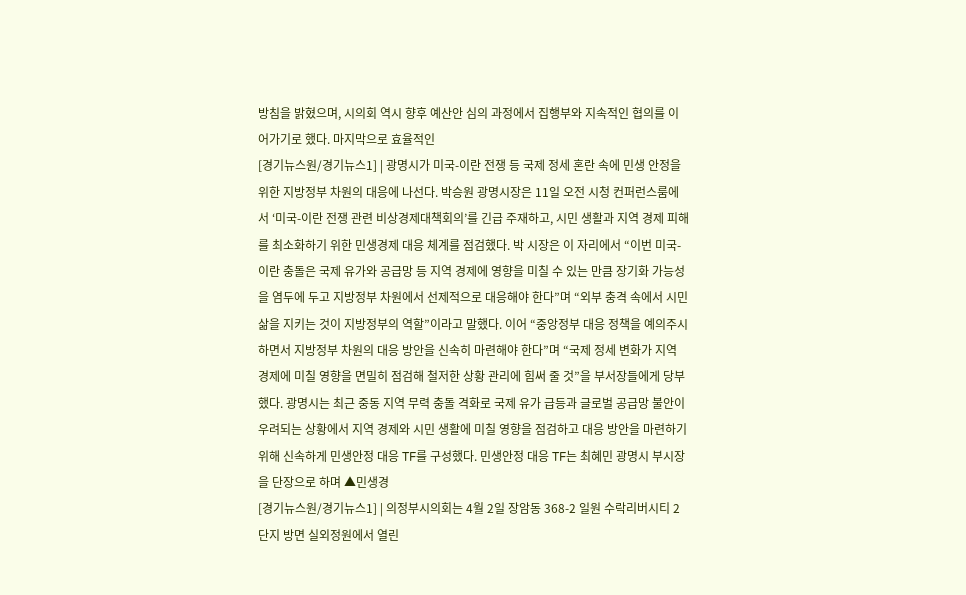방침을 밝혔으며, 시의회 역시 향후 예산안 심의 과정에서 집행부와 지속적인 협의를 이어가기로 했다. 마지막으로 효율적인
[경기뉴스원/경기뉴스1] | 광명시가 미국-이란 전쟁 등 국제 정세 혼란 속에 민생 안정을 위한 지방정부 차원의 대응에 나선다. 박승원 광명시장은 11일 오전 시청 컨퍼런스룸에서 ‘미국-이란 전쟁 관련 비상경제대책회의’를 긴급 주재하고, 시민 생활과 지역 경제 피해를 최소화하기 위한 민생경제 대응 체계를 점검했다. 박 시장은 이 자리에서 “이번 미국-이란 충돌은 국제 유가와 공급망 등 지역 경제에 영향을 미칠 수 있는 만큼 장기화 가능성을 염두에 두고 지방정부 차원에서 선제적으로 대응해야 한다”며 “외부 충격 속에서 시민 삶을 지키는 것이 지방정부의 역할”이라고 말했다. 이어 “중앙정부 대응 정책을 예의주시하면서 지방정부 차원의 대응 방안을 신속히 마련해야 한다”며 “국제 정세 변화가 지역 경제에 미칠 영향을 면밀히 점검해 철저한 상황 관리에 힘써 줄 것”을 부서장들에게 당부했다. 광명시는 최근 중동 지역 무력 충돌 격화로 국제 유가 급등과 글로벌 공급망 불안이 우려되는 상황에서 지역 경제와 시민 생활에 미칠 영향을 점검하고 대응 방안을 마련하기 위해 신속하게 민생안정 대응 TF를 구성했다. 민생안정 대응 TF는 최혜민 광명시 부시장을 단장으로 하며 ▲민생경
[경기뉴스원/경기뉴스1] | 의정부시의회는 4월 2일 장암동 368-2 일원 수락리버시티 2단지 방면 실외정원에서 열린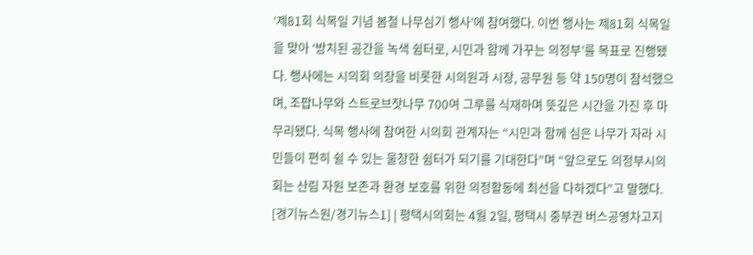‘제81회 식목일 기념 봄철 나무심기 행사’에 참여했다. 이번 행사는 제81회 식목일을 맞아 ‘방치된 공간을 녹색 쉼터로, 시민과 함께 가꾸는 의정부’를 목표로 진행됐다. 행사에는 시의회 의장을 비롯한 시의원과 시장, 공무원 등 약 150명이 참석했으며, 조팝나무와 스트로브잣나무 700여 그루를 식재하며 뜻깊은 시간을 가진 후 마무리됐다. 식목 행사에 참여한 시의회 관계자는 “시민과 함께 심은 나무가 자라 시민들이 편히 쉴 수 있는 울창한 쉼터가 되기를 기대한다”며 “앞으로도 의정부시의회는 산림 자원 보존과 환경 보호를 위한 의정활동에 최선을 다하겠다”고 말했다.
[경기뉴스원/경기뉴스1] | 평택시의회는 4월 2일, 평택시 중부권 버스공영차고지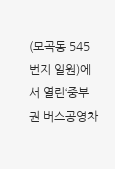(모곡동 545번지 일원)에서 열린‘중부권 버스공영차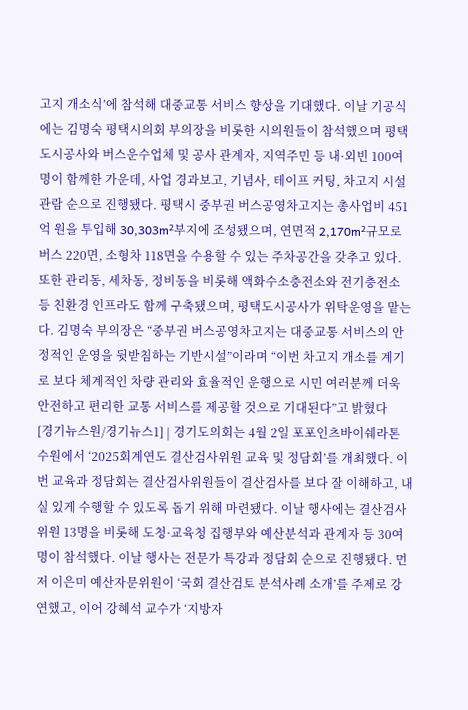고지 개소식’에 참석해 대중교통 서비스 향상을 기대했다. 이날 기공식에는 김명숙 평택시의회 부의장을 비롯한 시의원들이 참석했으며 평택도시공사와 버스운수업체 및 공사 관계자, 지역주민 등 내·외빈 100여 명이 함께한 가운데, 사업 경과보고, 기념사, 테이프 커팅, 차고지 시설 관람 순으로 진행됐다. 평택시 중부권 버스공영차고지는 총사업비 451억 원을 투입해 30,303m²부지에 조성됐으며, 연면적 2,170m²규모로 버스 220면, 소형차 118면을 수용할 수 있는 주차공간을 갖추고 있다. 또한 관리동, 세차동, 정비동을 비롯해 액화수소충전소와 전기충전소 등 친환경 인프라도 함께 구축됐으며, 평택도시공사가 위탁운영을 맡는다. 김명숙 부의장은 “중부권 버스공영차고지는 대중교통 서비스의 안정적인 운영을 뒷받침하는 기반시설”이라며 “이번 차고지 개소를 계기로 보다 체계적인 차량 관리와 효율적인 운행으로 시민 여러분께 더욱 안전하고 편리한 교통 서비스를 제공할 것으로 기대된다”고 밝혔다
[경기뉴스원/경기뉴스1] | 경기도의회는 4월 2일 포포인츠바이쉐라톤 수원에서 ‘2025회계연도 결산검사위원 교육 및 정담회’를 개최했다. 이번 교육과 정담회는 결산검사위원들이 결산검사를 보다 잘 이해하고, 내실 있게 수행할 수 있도록 돕기 위해 마련됐다. 이날 행사에는 결산검사위원 13명을 비롯해 도청·교육청 집행부와 예산분석과 관계자 등 30여 명이 참석했다. 이날 행사는 전문가 특강과 정담회 순으로 진행됐다. 먼저 이은미 예산자문위원이 ‘국회 결산검토 분석사례 소개’를 주제로 강연했고, 이어 강혜석 교수가 ‘지방자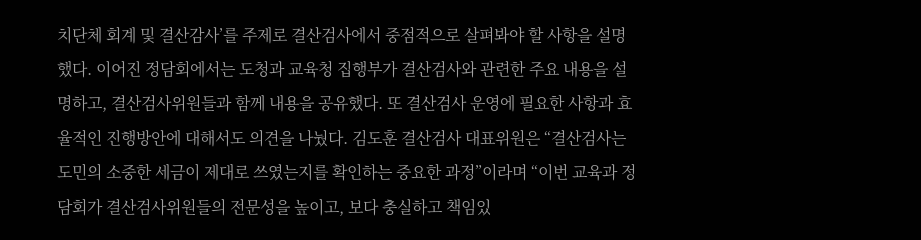치단체 회계 및 결산감사’를 주제로 결산검사에서 중점적으로 살펴봐야 할 사항을 설명했다. 이어진 정담회에서는 도청과 교육청 집행부가 결산검사와 관련한 주요 내용을 설명하고, 결산검사위원들과 함께 내용을 공유했다. 또 결산검사 운영에 필요한 사항과 효율적인 진행방안에 대해서도 의견을 나눴다. 김도훈 결산검사 대표위원은 “결산검사는 도민의 소중한 세금이 제대로 쓰였는지를 확인하는 중요한 과정”이라며 “이번 교육과 정담회가 결산검사위원들의 전문성을 높이고, 보다 충실하고 책임있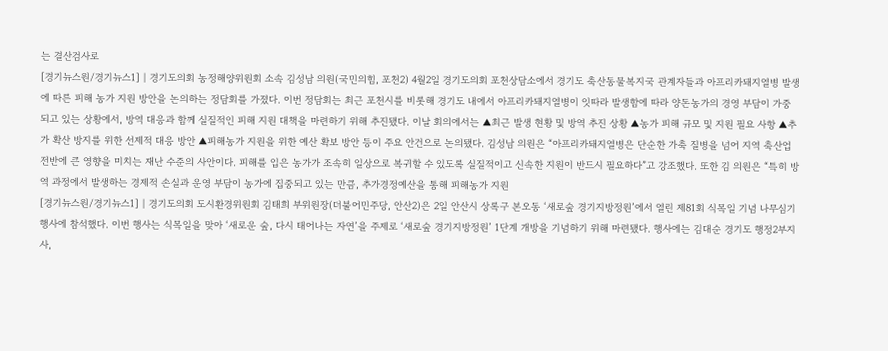는 결산검사로
[경기뉴스원/경기뉴스1] | 경기도의회 농정해양위원회 소속 김성남 의원(국민의힘, 포천2) 4월2일 경기도의회 포천상담소에서 경기도 축산동물복지국 관계자들과 아프리카돼지열병 발생에 따른 피해 농가 지원 방안을 논의하는 정담회를 가졌다. 이번 정담회는 최근 포천시를 비롯해 경기도 내에서 아프리카돼지열병이 잇따라 발생함에 따라 양돈농가의 경영 부담이 가중되고 있는 상황에서, 방역 대응과 함께 실질적인 피해 지원 대책을 마련하기 위해 추진됐다. 이날 회의에서는 ▲최근 발생 현황 및 방역 추진 상황 ▲농가 피해 규모 및 지원 필요 사항 ▲추가 확산 방지를 위한 선제적 대응 방안 ▲피해농가 지원을 위한 예산 확보 방안 등이 주요 안건으로 논의됐다. 김성남 의원은 “아프리카돼지열병은 단순한 가축 질병을 넘어 지역 축산업 전반에 큰 영향을 미치는 재난 수준의 사안이다. 피해를 입은 농가가 조속히 일상으로 복귀할 수 있도록 실질적이고 신속한 지원이 반드시 필요하다”고 강조했다. 또한 김 의원은 “특히 방역 과정에서 발생하는 경제적 손실과 운영 부담이 농가에 집중되고 있는 만큼, 추가경정예산을 통해 피해농가 지원
[경기뉴스원/경기뉴스1] | 경기도의회 도시환경위원회 김태희 부위원장(더불어민주당, 안산2)은 2일 안산시 상록구 본오동 ‘새로숲 경기지방정원’에서 열린 제81회 식목일 기념 나무심기 행사에 참석했다. 이번 행사는 식목일을 맞아 ‘새로운 숲, 다시 태어나는 자연’을 주제로 ‘새로숲 경기지방정원’ 1단계 개방을 기념하기 위해 마련됐다. 행사에는 김대순 경기도 행정2부지사,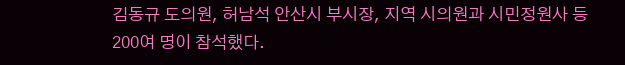김동규 도의원, 허남석 안산시 부시장, 지역 시의원과 시민정원사 등 200여 명이 참석했다.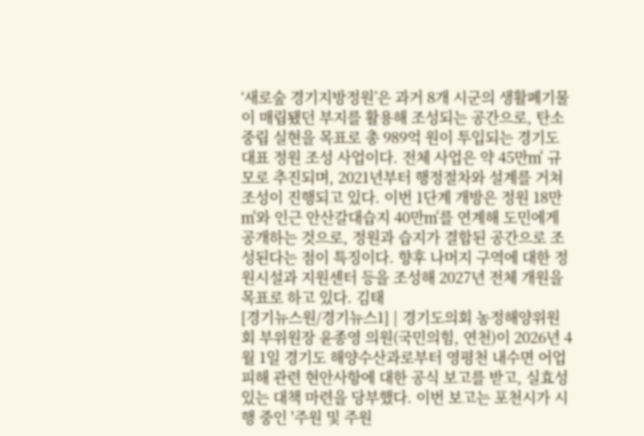‘새로숲 경기지방정원’은 과거 8개 시군의 생활폐기물이 매립됐던 부지를 활용해 조성되는 공간으로, 탄소중립 실현을 목표로 총 989억 원이 투입되는 경기도 대표 정원 조성 사업이다. 전체 사업은 약 45만㎡ 규모로 추진되며, 2021년부터 행정절차와 설계를 거쳐 조성이 진행되고 있다. 이번 1단계 개방은 정원 18만㎡와 인근 안산갈대습지 40만㎡를 연계해 도민에게 공개하는 것으로, 정원과 습지가 결합된 공간으로 조성된다는 점이 특징이다. 향후 나머지 구역에 대한 정원시설과 지원센터 등을 조성해 2027년 전체 개원을 목표로 하고 있다. 김태
[경기뉴스원/경기뉴스1] | 경기도의회 농정해양위원회 부위원장 윤종영 의원(국민의힘, 연천)이 2026년 4월 1일 경기도 해양수산과로부터 영평천 내수면 어업피해 관련 현안사항에 대한 공식 보고를 받고, 실효성 있는 대책 마련을 당부했다. 이번 보고는 포천시가 시행 중인 '주원 및 주원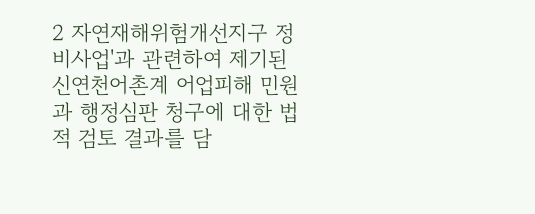2 자연재해위험개선지구 정비사업'과 관련하여 제기된 신연천어촌계 어업피해 민원과 행정심판 청구에 대한 법적 검토 결과를 담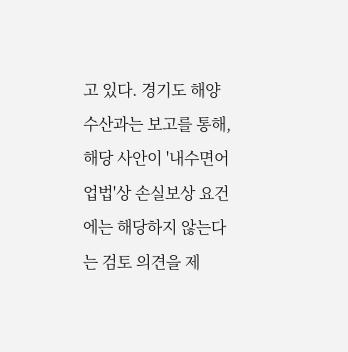고 있다. 경기도 해양수산과는 보고를 통해, 해당 사안이 '내수면어업법'상 손실보상 요건에는 해당하지 않는다는 검토 의견을 제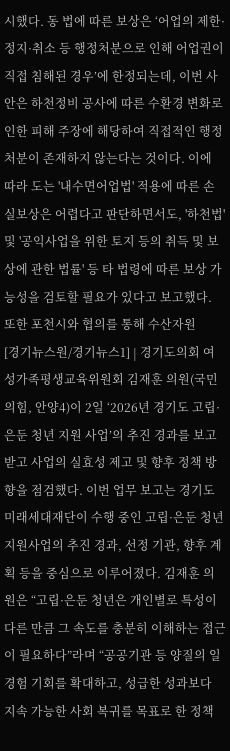시했다. 동 법에 따른 보상은 ‘어업의 제한·정지·취소 등 행정처분으로 인해 어업권이 직접 침해된 경우’에 한정되는데, 이번 사안은 하천정비 공사에 따른 수환경 변화로 인한 피해 주장에 해당하여 직접적인 행정처분이 존재하지 않는다는 것이다. 이에 따라 도는 '내수면어업법' 적용에 따른 손실보상은 어렵다고 판단하면서도, '하천법' 및 '공익사업을 위한 토지 등의 취득 및 보상에 관한 법률' 등 타 법령에 따른 보상 가능성을 검토할 필요가 있다고 보고했다. 또한 포천시와 협의를 통해 수산자원
[경기뉴스원/경기뉴스1] | 경기도의회 여성가족평생교육위원회 김재훈 의원(국민의힘, 안양4)이 2일 ‘2026년 경기도 고립·은둔 청년 지원 사업’의 추진 경과를 보고 받고 사업의 실효성 제고 및 향후 정책 방향을 점검했다. 이번 업무 보고는 경기도 미래세대재단이 수행 중인 고립·은둔 청년 지원사업의 추진 경과, 선정 기관, 향후 계획 등을 중심으로 이루어졌다. 김재훈 의원은 “고립·은둔 청년은 개인별로 특성이 다른 만큼 그 속도를 충분히 이해하는 접근이 필요하다”라며 “공공기관 등 양질의 일 경험 기회를 확대하고, 성급한 성과보다 지속 가능한 사회 복귀를 목표로 한 정책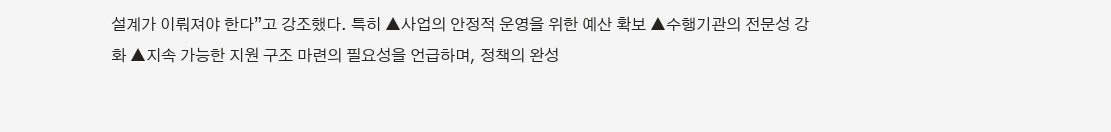설계가 이뤄져야 한다”고 강조했다. 특히 ▲사업의 안정적 운영을 위한 예산 확보 ▲수행기관의 전문성 강화 ▲지속 가능한 지원 구조 마련의 필요성을 언급하며, 정책의 완성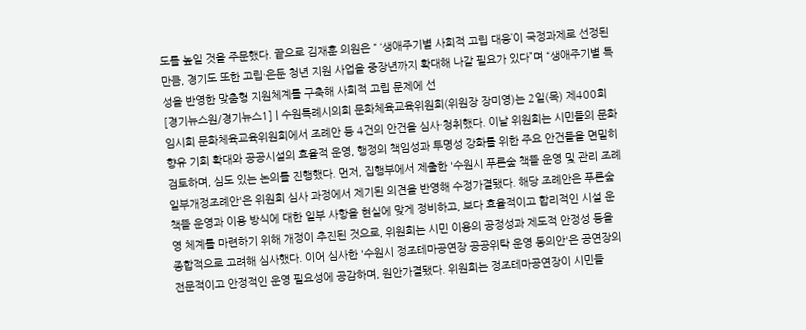도를 높일 것을 주문했다. 끝으로 김재훈 의원은 “ ‘생애주기별 사회적 고립 대응’이 국정과제로 선정된 만큼, 경기도 또한 고립·은둔 청년 지원 사업을 중장년까지 확대해 나갈 필요가 있다”며 “생애주기별 특성을 반영한 맞춤형 지원체계를 구축해 사회적 고립 문제에 선
[경기뉴스원/경기뉴스1] | 수원특례시의회 문화체육교육위원회(위원장 장미영)는 2일(목) 제400회 임시회 문화체육교육위원회에서 조례안 등 4건의 안건을 심사·청취했다. 이날 위원회는 시민들의 문화 향유 기회 확대와 공공시설의 효율적 운영, 행정의 책임성과 투명성 강화를 위한 주요 안건들을 면밀히 검토하며, 심도 있는 논의를 진행했다. 먼저, 집행부에서 제출한 '수원시 푸른숲 책뜰 운영 및 관리 조례 일부개정조례안'은 위원회 심사 과정에서 제기된 의견을 반영해 수정가결됐다. 해당 조례안은 푸른숲 책뜰 운영과 이용 방식에 대한 일부 사항을 현실에 맞게 정비하고, 보다 효율적이고 합리적인 시설 운영 체계를 마련하기 위해 개정이 추진된 것으로, 위원회는 시민 이용의 공정성과 제도적 안정성 등을 종합적으로 고려해 심사했다. 이어 심사한 '수원시 정조테마공연장 공공위탁 운영 동의안'은 공연장의 전문적이고 안정적인 운영 필요성에 공감하며, 원안가결됐다. 위원회는 정조테마공연장이 시민들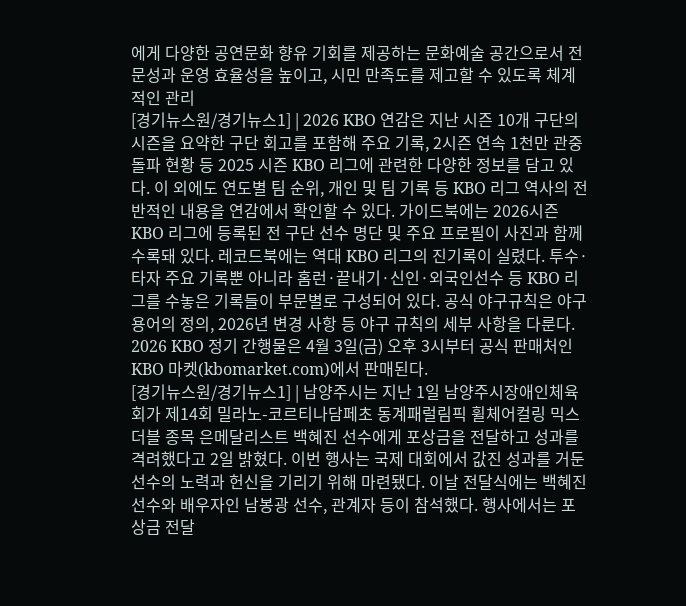에게 다양한 공연문화 향유 기회를 제공하는 문화예술 공간으로서 전문성과 운영 효율성을 높이고, 시민 만족도를 제고할 수 있도록 체계적인 관리
[경기뉴스원/경기뉴스1] | 2026 KBO 연감은 지난 시즌 10개 구단의 시즌을 요약한 구단 회고를 포함해 주요 기록, 2시즌 연속 1천만 관중 돌파 현황 등 2025 시즌 KBO 리그에 관련한 다양한 정보를 담고 있다. 이 외에도 연도별 팀 순위, 개인 및 팀 기록 등 KBO 리그 역사의 전반적인 내용을 연감에서 확인할 수 있다. 가이드북에는 2026시즌 KBO 리그에 등록된 전 구단 선수 명단 및 주요 프로필이 사진과 함께 수록돼 있다. 레코드북에는 역대 KBO 리그의 진기록이 실렸다. 투수·타자 주요 기록뿐 아니라 홈런·끝내기·신인·외국인선수 등 KBO 리그를 수놓은 기록들이 부문별로 구성되어 있다. 공식 야구규칙은 야구 용어의 정의, 2026년 변경 사항 등 야구 규칙의 세부 사항을 다룬다. 2026 KBO 정기 간행물은 4월 3일(금) 오후 3시부터 공식 판매처인 KBO 마켓(kbomarket.com)에서 판매된다.
[경기뉴스원/경기뉴스1] | 남양주시는 지난 1일 남양주시장애인체육회가 제14회 밀라노-코르티나담페초 동계패럴림픽 휠체어컬링 믹스더블 종목 은메달리스트 백혜진 선수에게 포상금을 전달하고 성과를 격려했다고 2일 밝혔다. 이번 행사는 국제 대회에서 값진 성과를 거둔 선수의 노력과 헌신을 기리기 위해 마련됐다. 이날 전달식에는 백혜진 선수와 배우자인 남봉광 선수, 관계자 등이 참석했다. 행사에서는 포상금 전달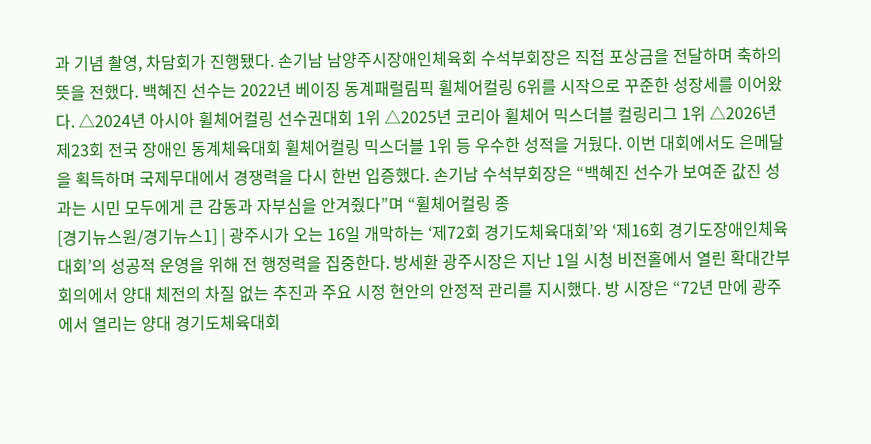과 기념 촬영, 차담회가 진행됐다. 손기남 남양주시장애인체육회 수석부회장은 직접 포상금을 전달하며 축하의 뜻을 전했다. 백혜진 선수는 2022년 베이징 동계패럴림픽 휠체어컬링 6위를 시작으로 꾸준한 성장세를 이어왔다. △2024년 아시아 휠체어컬링 선수권대회 1위 △2025년 코리아 휠체어 믹스더블 컬링리그 1위 △2026년 제23회 전국 장애인 동계체육대회 휠체어컬링 믹스더블 1위 등 우수한 성적을 거뒀다. 이번 대회에서도 은메달을 획득하며 국제무대에서 경쟁력을 다시 한번 입증했다. 손기남 수석부회장은 “백혜진 선수가 보여준 값진 성과는 시민 모두에게 큰 감동과 자부심을 안겨줬다”며 “휠체어컬링 종
[경기뉴스원/경기뉴스1] | 광주시가 오는 16일 개막하는 ‘제72회 경기도체육대회’와 ‘제16회 경기도장애인체육대회’의 성공적 운영을 위해 전 행정력을 집중한다. 방세환 광주시장은 지난 1일 시청 비전홀에서 열린 확대간부회의에서 양대 체전의 차질 없는 추진과 주요 시정 현안의 안정적 관리를 지시했다. 방 시장은 “72년 만에 광주에서 열리는 양대 경기도체육대회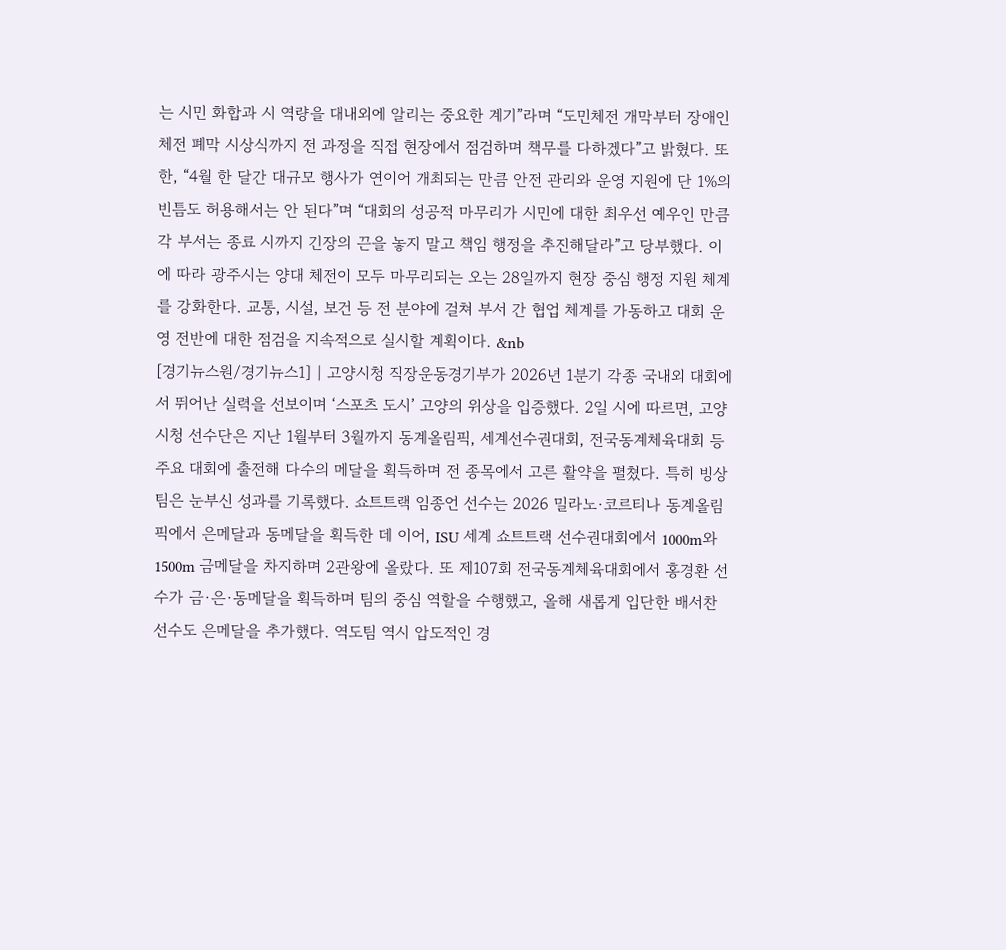는 시민 화합과 시 역량을 대내외에 알리는 중요한 계기”라며 “도민체전 개막부터 장애인체전 폐막 시상식까지 전 과정을 직접 현장에서 점검하며 책무를 다하겠다”고 밝혔다. 또한, “4월 한 달간 대규모 행사가 연이어 개최되는 만큼 안전 관리와 운영 지원에 단 1%의 빈틈도 허용해서는 안 된다”며 “대회의 성공적 마무리가 시민에 대한 최우선 예우인 만큼 각 부서는 종료 시까지 긴장의 끈을 놓지 말고 책임 행정을 추진해달라”고 당부했다. 이에 따라 광주시는 양대 체전이 모두 마무리되는 오는 28일까지 현장 중심 행정 지원 체계를 강화한다. 교통, 시설, 보건 등 전 분야에 걸쳐 부서 간 협업 체계를 가동하고 대회 운영 전반에 대한 점검을 지속적으로 실시할 계획이다. &nb
[경기뉴스원/경기뉴스1] | 고양시청 직장운동경기부가 2026년 1분기 각종 국내외 대회에서 뛰어난 실력을 선보이며 ‘스포츠 도시’ 고양의 위상을 입증했다. 2일 시에 따르면, 고양시청 선수단은 지난 1월부터 3월까지 동계올림픽, 세계선수권대회, 전국동계체육대회 등 주요 대회에 출전해 다수의 메달을 획득하며 전 종목에서 고른 활약을 펼쳤다. 특히 빙상팀은 눈부신 성과를 기록했다. 쇼트트랙 임종언 선수는 2026 밀라노·코르티나 동계올림픽에서 은메달과 동메달을 획득한 데 이어, ISU 세계 쇼트트랙 선수권대회에서 1000m와 1500m 금메달을 차지하며 2관왕에 올랐다. 또 제107회 전국동계체육대회에서 홍경환 선수가 금·은·동메달을 획득하며 팀의 중심 역할을 수행했고, 올해 새롭게 입단한 배서찬 선수도 은메달을 추가했다. 역도팀 역시 압도적인 경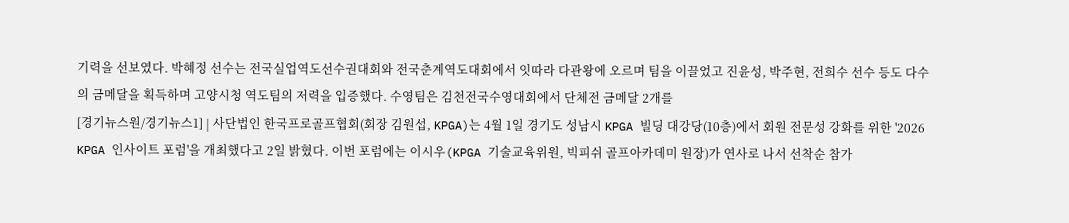기력을 선보였다. 박혜정 선수는 전국실업역도선수권대회와 전국춘계역도대회에서 잇따라 다관왕에 오르며 팀을 이끌었고 진윤성, 박주현, 전희수 선수 등도 다수의 금메달을 획득하며 고양시청 역도팀의 저력을 입증했다. 수영팀은 김천전국수영대회에서 단체전 금메달 2개를
[경기뉴스원/경기뉴스1] | 사단법인 한국프로골프협회(회장 김원섭, KPGA)는 4월 1일 경기도 성남시 KPGA 빌딩 대강당(10층)에서 회원 전문성 강화를 위한 '2026 KPGA 인사이트 포럼'을 개최했다고 2일 밝혔다. 이번 포럼에는 이시우(KPGA 기술교육위원, 빅피쉬 골프아카데미 원장)가 연사로 나서 선착순 참가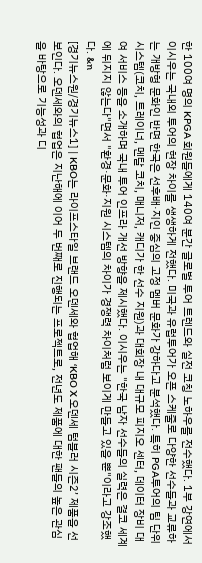한 100여 명의 KPGA 회원들에게 140여 분간 글로벌 투어 트렌드와 실전 코칭 노하우를 전수했다. 1부 강연에서 이시우는 국내외 투어의 현장 차이를 생생하게 전했다. 미국과 유럽투어가 오픈 스케줄로 다양한 선수들과 교류하는 개방형 문화인 반면 한국은 선후배·지인 중심의 고정 멤버 문화가 강하다고 분석했다. 특히 PGA투어의 팀 단위 시스템(코치, 트레이너, 멘탈 코치, 매니저, 캐디가 한 선수 지원)과 대회장 내 대규모 피지오 센터, 데이터 장비 대여 서비스 등을 소개하며 국내 투어 인프라 개선 방향을 제시했다. 이시우는 "한국 남자 선수들의 실력은 결코 세계에 뒤지지 않는다"면서 "환경·문화·지원 시스템의 차이가 경쟁력 차이처럼 보이게 만들고 있을 뿐"이라고 강조했다. &n
[경기뉴스원/경기뉴스1] | KBO는 라이프스타일 브랜드 오덴세와 협업해 ‘KBO X 오덴세 텀블러 시즌2’ 제품을 선보인다. 오덴세와의 협업은 지난해에 이어 두 번째로 진행되는 프로젝트로, 전년도 제품에 대한 팬들의 높은 관심을 바탕으로 기능성과 디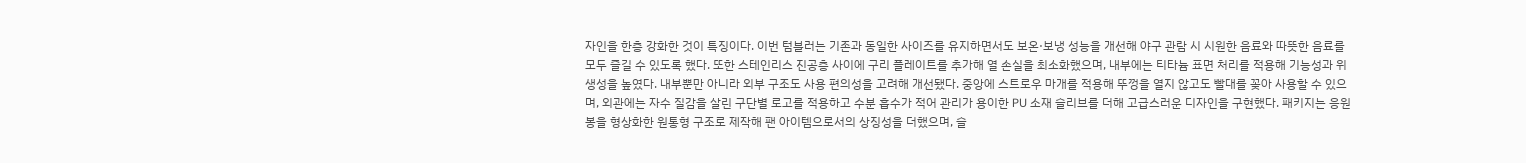자인을 한층 강화한 것이 특징이다. 이번 텀블러는 기존과 동일한 사이즈를 유지하면서도 보온·보냉 성능을 개선해 야구 관람 시 시원한 음료와 따뜻한 음료를 모두 즐길 수 있도록 했다. 또한 스테인리스 진공층 사이에 구리 플레이트를 추가해 열 손실을 최소화했으며, 내부에는 티타늄 표면 처리를 적용해 기능성과 위생성을 높였다. 내부뿐만 아니라 외부 구조도 사용 편의성을 고려해 개선됐다. 중앙에 스트로우 마개를 적용해 뚜껑을 열지 않고도 빨대를 꽂아 사용할 수 있으며, 외관에는 자수 질감을 살린 구단별 로고를 적용하고 수분 흡수가 적어 관리가 용이한 PU 소재 슬리브를 더해 고급스러운 디자인을 구현했다. 패키지는 응원봉을 형상화한 원통형 구조로 제작해 팬 아이템으로서의 상징성을 더했으며, 슬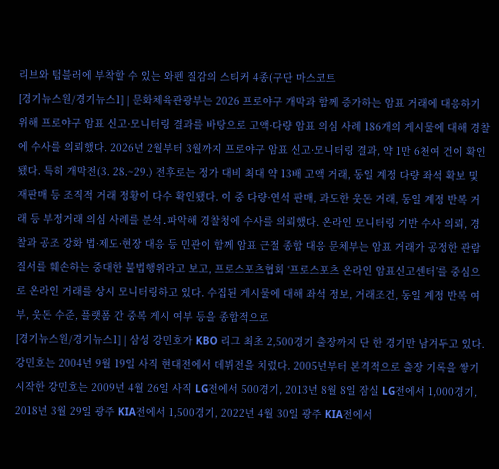리브와 텀블러에 부착할 수 있는 와펜 질감의 스티커 4종(구단 마스코트
[경기뉴스원/경기뉴스1] | 문화체육관광부는 2026 프로야구 개막과 함께 증가하는 암표 거래에 대응하기 위해 프로야구 암표 신고·모니터링 결과를 바탕으로 고액·다량 암표 의심 사례 186개의 게시물에 대해 경찰에 수사를 의뢰했다. 2026년 2월부터 3월까지 프로야구 암표 신고·모니터링 결과, 약 1만 6천여 건이 확인됐다. 특히 개막전(3. 28.~29.) 전후로는 정가 대비 최대 약 13배 고액 거래, 동일 계정 다량 좌석 확보 및 재판매 등 조직적 거래 정황이 다수 확인됐다. 이 중 다량·연석 판매, 과도한 웃돈 거래, 동일 계정 반복 거래 등 부정거래 의심 사례를 분석․파악해 경찰청에 수사를 의뢰했다. 온라인 모니터링 기반 수사 의뢰, 경찰과 공조 강화 법·제도·현장 대응 등 민관이 함께 암표 근절 종합 대응 문체부는 암표 거래가 공정한 관람 질서를 훼손하는 중대한 불법행위라고 보고, 프로스포츠협회 ‘프로스포츠 온라인 암표신고센터’를 중심으로 온라인 거래를 상시 모니터링하고 있다. 수집된 게시물에 대해 좌석 정보, 거래조건, 동일 계정 반복 여부, 웃돈 수준, 플랫폼 간 중복 게시 여부 등을 종합적으로
[경기뉴스원/경기뉴스1] | 삼성 강민호가 KBO 리그 최초 2,500경기 출장까지 단 한 경기만 남겨두고 있다. 강민호는 2004년 9월 19일 사직 현대전에서 데뷔전을 치렀다. 2005년부터 본격적으로 출장 기록을 쌓기 시작한 강민호는 2009년 4월 26일 사직 LG전에서 500경기, 2013년 8월 8일 잠실 LG전에서 1,000경기, 2018년 3월 29일 광주 KIA전에서 1,500경기, 2022년 4월 30일 광주 KIA전에서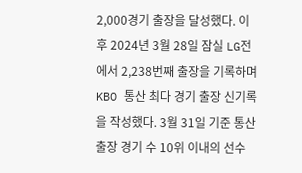2,000경기 출장을 달성했다. 이후 2024년 3월 28일 잠실 LG전에서 2,238번째 출장을 기록하며 KBO 통산 최다 경기 출장 신기록을 작성했다. 3월 31일 기준 통산 출장 경기 수 10위 이내의 선수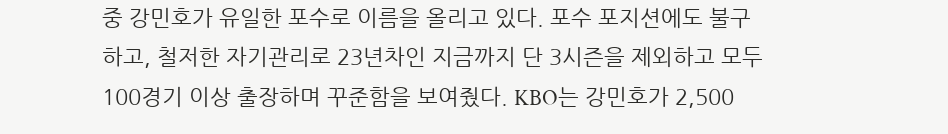중 강민호가 유일한 포수로 이름을 올리고 있다. 포수 포지션에도 불구하고, 철저한 자기관리로 23년차인 지금까지 단 3시즌을 제외하고 모두 100경기 이상 출장하며 꾸준함을 보여줬다. KBO는 강민호가 2,500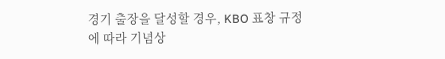경기 출장을 달성할 경우, KBO 표창 규정에 따라 기념상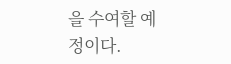을 수여할 예정이다.